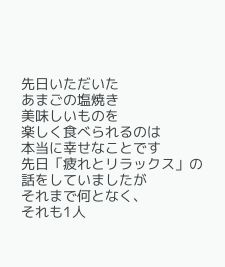先日いただいた
あまごの塩焼き
美味しいものを
楽しく食べられるのは
本当に幸せなことです
先日「疲れとリラックス」の
話をしていましたが
それまで何となく、
それも1人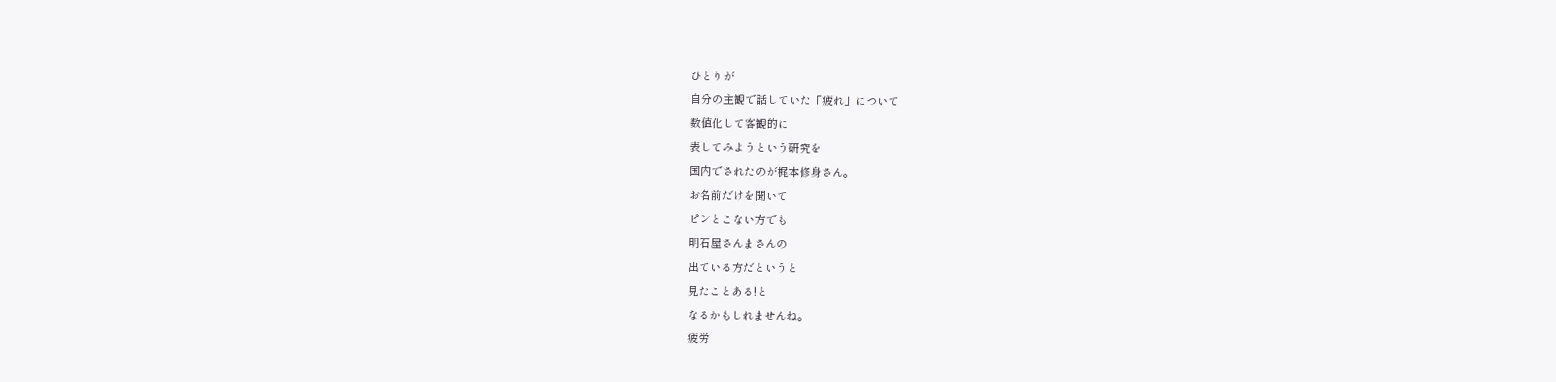ひとりが
自分の主観で話していた「疲れ」について
数値化して客観的に
表してみようという研究を
国内でされたのが梶本修身さん。
お名前だけを聞いて
ピンとこない方でも
明石屋さんまさんの
出ている方だというと
見たことある!と
なるかもしれませんね。
疲労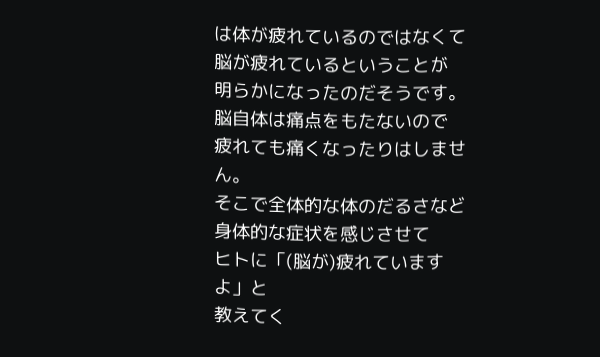は体が疲れているのではなくて
脳が疲れているということが
明らかになったのだそうです。
脳自体は痛点をもたないので
疲れても痛くなったりはしません。
そこで全体的な体のだるさなど
身体的な症状を感じさせて
ヒトに「(脳が)疲れていますよ」と
教えてく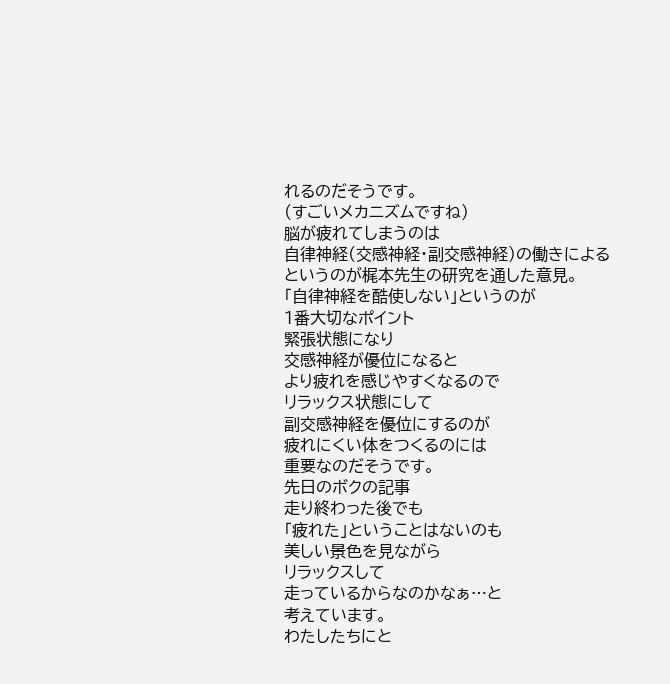れるのだそうです。
(すごいメカニズムですね)
脳が疲れてしまうのは
自律神経(交感神経・副交感神経)の働きによる
というのが梶本先生の研究を通した意見。
「自律神経を酷使しない」というのが
1番大切なポイント
緊張状態になり
交感神経が優位になると
より疲れを感じやすくなるので
リラックス状態にして
副交感神経を優位にするのが
疲れにくい体をつくるのには
重要なのだそうです。
先日のボクの記事
走り終わった後でも
「疲れた」ということはないのも
美しい景色を見ながら
リラックスして
走っているからなのかなぁ…と
考えています。
わたしたちにと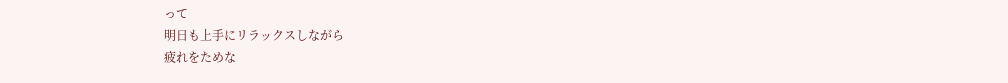って
明日も上手にリラックスしながら
疲れをためな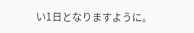い1日となりますように。